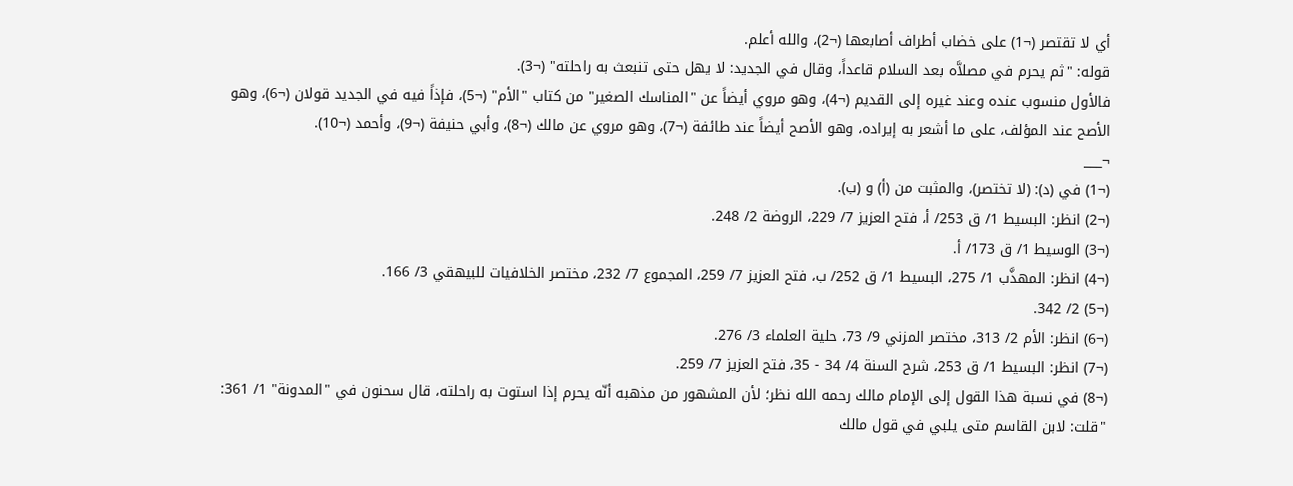أي لا تقتصر (¬1) على خضاب أطراف أصابعها (¬2)، والله أعلم.
قوله: "ثم يحرم في مصلاَّه بعد السلام قاعداً، وقال في الجديد: لا يهل حتى تنبعث به راحلته" (¬3).
فالأول منسوب عنده وعند غيره إلى القديم (¬4)، وهو مروي أيضاً عن "المناسك الصغير" من كتاب "الأم" (¬5)، فإذاً فيه في الجديد قولان (¬6)، وهو الأصح عند المؤلف، على ما أشعر به إيراده، وهو الأصح أيضاً عند طائفة (¬7)، وهو مروي عن مالك (¬8)، وأبي حنيفة (¬9)، وأحمد (¬10).
¬___
(¬1) في (د): (لا تختصر)، والمثبت من (أ) و (ب).
(¬2) انظر: البسيط 1/ ق 253/ أ، فتح العزيز 7/ 229، الروضة 2/ 248.
(¬3) الوسيط 1/ ق 173/ أ.
(¬4) انظر: المهذَّب 1/ 275، البسيط 1/ ق 252/ ب، فتح العزيز 7/ 259، المجموع 7/ 232، مختصر الخلافيات للبيهقي 3/ 166.
(¬5) 2/ 342.
(¬6) انظر: الأم 2/ 313، مختصر المزني 9/ 73، حلية العلماء 3/ 276.
(¬7) انظر: البسيط 1/ ق 253، شرح السنة 4/ 34 - 35، فتح العزيز 7/ 259.
(¬8) في نسبة هذا القول إلى الإمام مالك رحمه الله نظر؛ لأن المشهور من مذهبه أنّه يحرم إذا استوت به راحلته، قال سحنون في "المدونة" 1/ 361: "قلت: لابن القاسم متى يلبي في قول مالك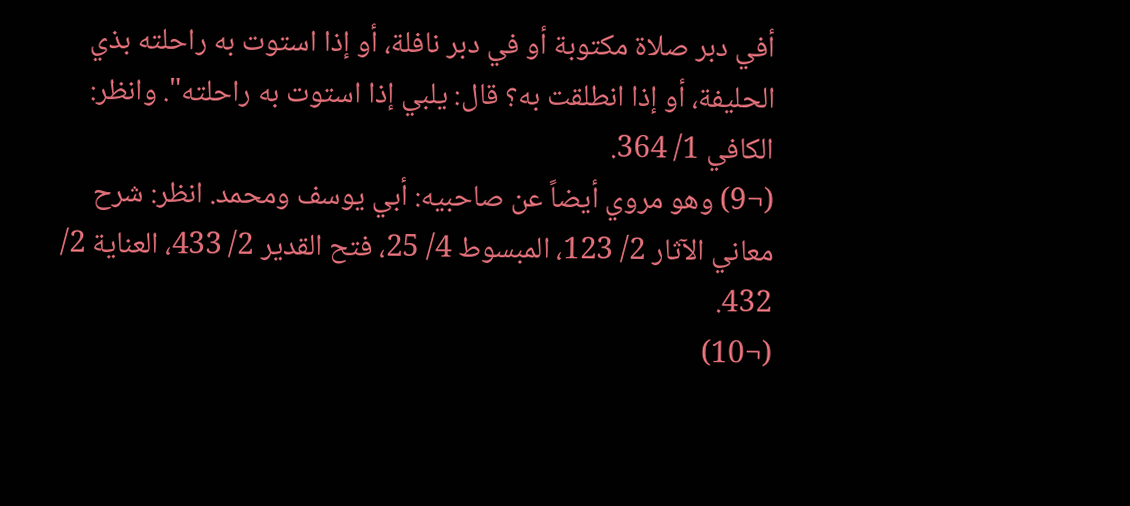أفي دبر صلاة مكتوبة أو في دبر نافلة، أو إذا استوت به راحلته بذي الحليفة، أو إذا انطلقت به؟ قال: يلبي إذا استوت به راحلته". وانظر: الكافي 1/ 364.
(¬9) وهو مروي أيضاً عن صاحبيه: أبي يوسف ومحمد. انظر: شرح معاني الآثار 2/ 123، المبسوط 4/ 25، فتح القدير 2/ 433، العناية 2/ 432.
(¬10)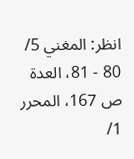انظر: المغني 5/ 80 - 81، العدة ص 167، المحرر 1/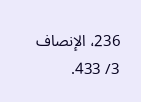236، الإنصاف 3/ 433.